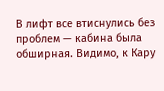В лифт все втиснулись без проблем — кабина была обширная. Видимо, к Кару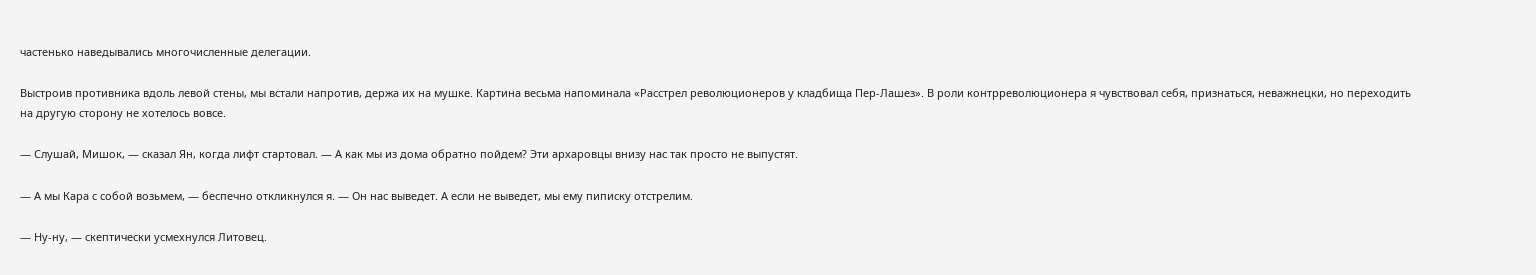частенько наведывались многочисленные делегации.

Выстроив противника вдоль левой стены, мы встали напротив, держа их на мушке. Картина весьма напоминала «Расстрел революционеров у кладбища Пер-Лашез». В роли контрреволюционера я чувствовал себя, признаться, неважнецки, но переходить на другую сторону не хотелось вовсе.

— Слушай, Мишок, — сказал Ян, когда лифт стартовал. — А как мы из дома обратно пойдем? Эти архаровцы внизу нас так просто не выпустят.

— А мы Кара с собой возьмем, — беспечно откликнулся я. — Он нас выведет. А если не выведет, мы ему пиписку отстрелим.

— Ну-ну, — скептически усмехнулся Литовец.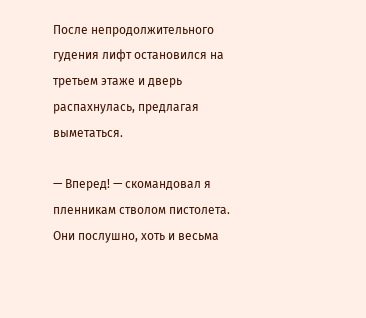После непродолжительного гудения лифт остановился на третьем этаже и дверь распахнулась, предлагая выметаться.

— Вперед! — скомандовал я пленникам стволом пистолета. Они послушно, хоть и весьма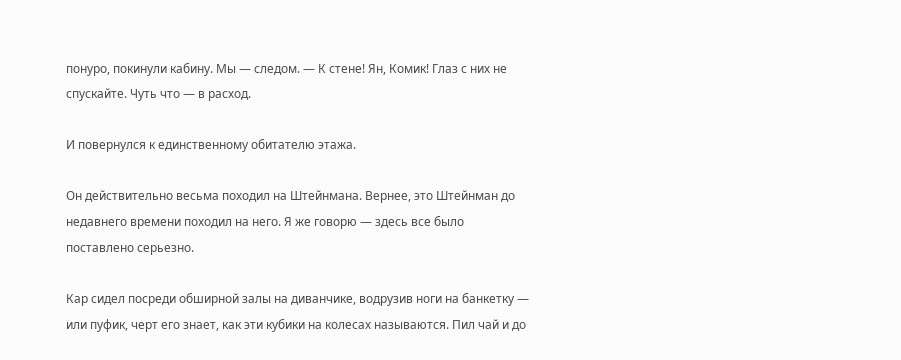понуро, покинули кабину. Мы — следом. — К стене! Ян, Комик! Глаз с них не спускайте. Чуть что — в расход.

И повернулся к единственному обитателю этажа.

Он действительно весьма походил на Штейнмана. Вернее, это Штейнман до недавнего времени походил на него. Я же говорю — здесь все было поставлено серьезно.

Кар сидел посреди обширной залы на диванчике, водрузив ноги на банкетку — или пуфик, черт его знает, как эти кубики на колесах называются. Пил чай и до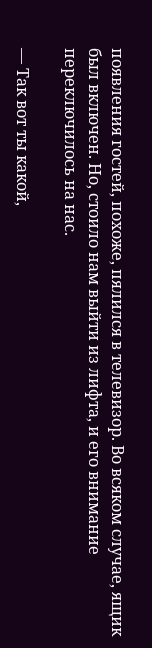появления гостей, похоже, пялился в телевизор. Во всяком случае, ящик был включен. Но, стоило нам выйти из лифта, и его внимание переключилось на нас.

— Так вот ты какой,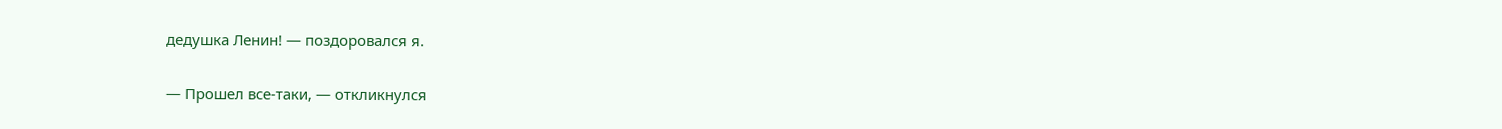дедушка Ленин! — поздоровался я.

— Прошел все-таки, — откликнулся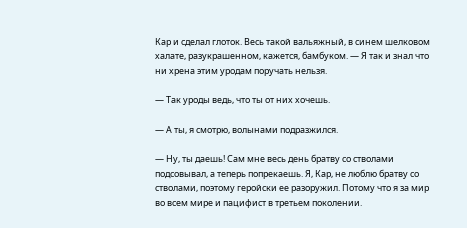Кар и сделал глоток. Весь такой вальяжный, в синем шелковом халате, разукрашенном, кажется, бамбуком. — Я так и знал что ни хрена этим уродам поручать нельзя.

— Так уроды ведь, что ты от них хочешь.

— А ты, я смотрю, волынами подразжился.

— Ну, ты даешь! Сам мне весь день братву со стволами подсовывал, а теперь попрекаешь. Я, Кар, не люблю братву со стволами, поэтому геройски ее разоружил. Потому что я за мир во всем мире и пацифист в третьем поколении.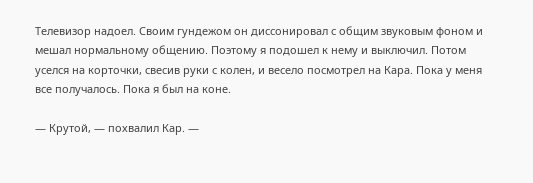Телевизор надоел. Своим гундежом он диссонировал с общим звуковым фоном и мешал нормальному общению. Поэтому я подошел к нему и выключил. Потом уселся на корточки, свесив руки с колен, и весело посмотрел на Кара. Пока у меня все получалось. Пока я был на коне.

— Крутой, — похвалил Кар. —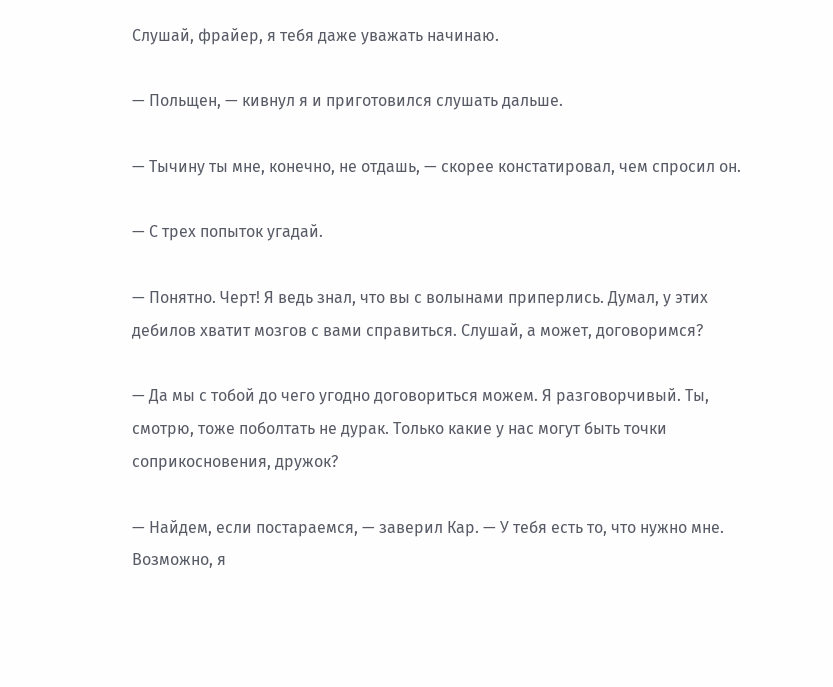Слушай, фрайер, я тебя даже уважать начинаю.

— Польщен, — кивнул я и приготовился слушать дальше.

— Тычину ты мне, конечно, не отдашь, — скорее констатировал, чем спросил он.

— С трех попыток угадай.

— Понятно. Черт! Я ведь знал, что вы с волынами приперлись. Думал, у этих дебилов хватит мозгов с вами справиться. Слушай, а может, договоримся?

— Да мы с тобой до чего угодно договориться можем. Я разговорчивый. Ты, смотрю, тоже поболтать не дурак. Только какие у нас могут быть точки соприкосновения, дружок?

— Найдем, если постараемся, — заверил Кар. — У тебя есть то, что нужно мне. Возможно, я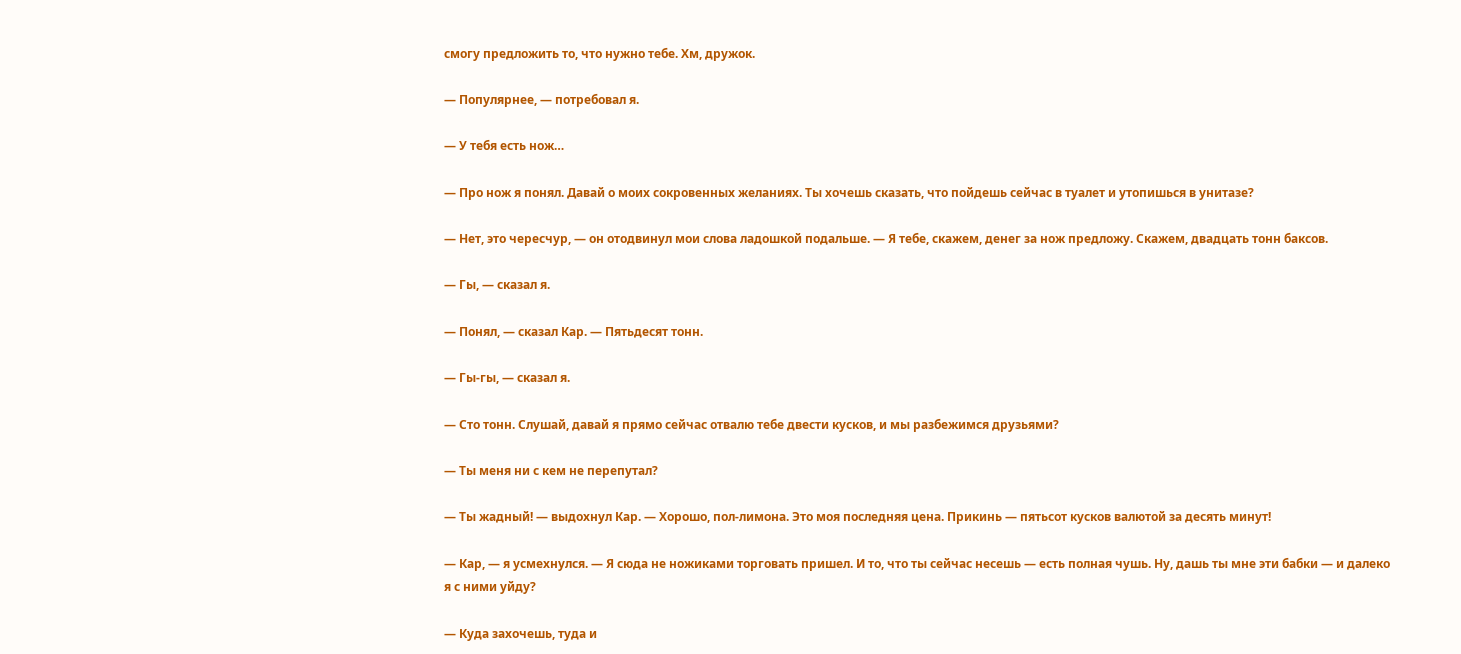смогу предложить то, что нужно тебе. Хм, дружок.

— Популярнее, — потребовал я.

— У тебя есть нож…

— Про нож я понял. Давай о моих сокровенных желаниях. Ты хочешь сказать, что пойдешь сейчас в туалет и утопишься в унитазе?

— Нет, это чересчур, — он отодвинул мои слова ладошкой подальше. — Я тебе, скажем, денег за нож предложу. Скажем, двадцать тонн баксов.

— Гы, — сказал я.

— Понял, — сказал Кар. — Пятьдесят тонн.

— Гы-гы, — сказал я.

— Сто тонн. Слушай, давай я прямо сейчас отвалю тебе двести кусков, и мы разбежимся друзьями?

— Ты меня ни с кем не перепутал?

— Ты жадный! — выдохнул Кар. — Хорошо, пол-лимона. Это моя последняя цена. Прикинь — пятьсот кусков валютой за десять минут!

— Кар, — я усмехнулся. — Я сюда не ножиками торговать пришел. И то, что ты сейчас несешь — есть полная чушь. Ну, дашь ты мне эти бабки — и далеко я с ними уйду?

— Куда захочешь, туда и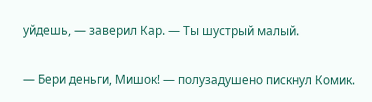уйдешь, — заверил Кар. — Ты шустрый малый.

— Бери деньги, Мишок! — полузадушено пискнул Комик.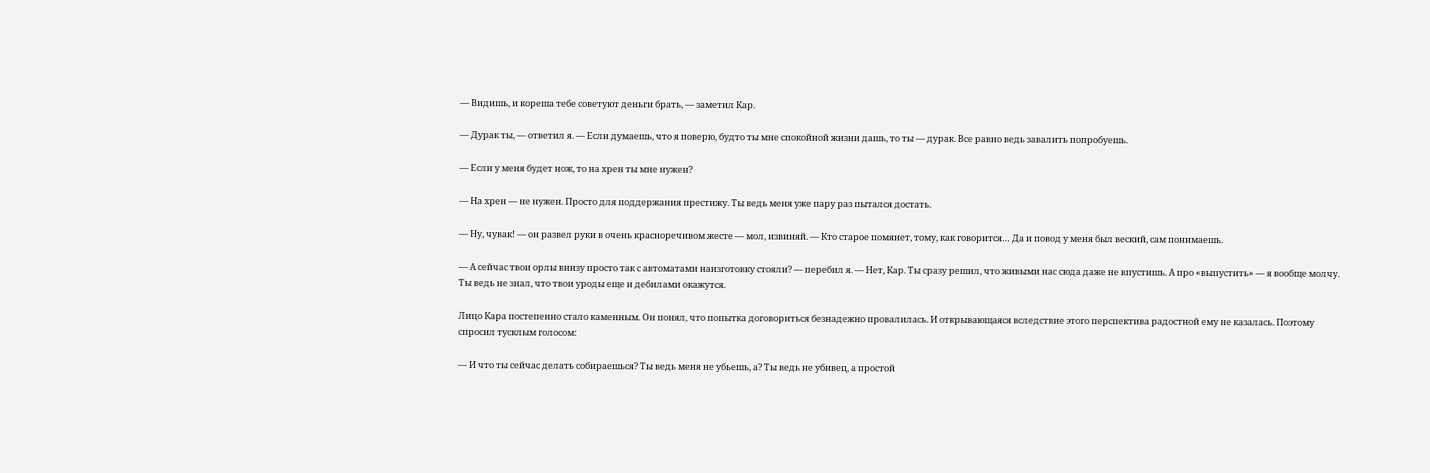— Видишь, и кореша тебе советуют деньги брать, — заметил Кар.

— Дурак ты, — ответил я. — Если думаешь, что я поверю, будто ты мне спокойной жизни дашь, то ты — дурак. Все равно ведь завалить попробуешь.

— Если у меня будет нож, то на хрен ты мне нужен?

— На хрен — не нужен. Просто для поддержания престижу. Ты ведь меня уже пару раз пытался достать.

— Ну, чувак! — он развел руки в очень красноречивом жесте — мол, извиняй. — Кто старое помянет, тому, как говорится… Да и повод у меня был веский, сам понимаешь.

— А сейчас твои орлы внизу просто так с автоматами наизготовку стояли? — перебил я. — Нет, Кар. Ты сразу решил, что живыми нас сюда даже не впустишь. А про «выпустить» — я вообще молчу. Ты ведь не знал, что твои уроды еще и дебилами окажутся.

Лицо Кара постепенно стало каменным. Он понял, что попытка договориться безнадежно провалилась. И открывающаяся вследствие этого перспектива радостной ему не казалась. Поэтому спросил тусклым голосом:

— И что ты сейчас делать собираешься? Ты ведь меня не убьешь, а? Ты ведь не убивец, а простой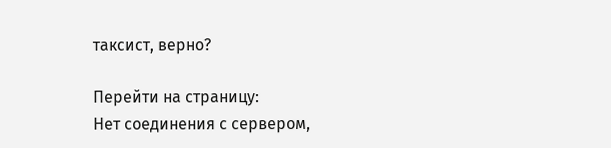таксист, верно?

Перейти на страницу:
Нет соединения с сервером,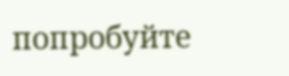попробуйте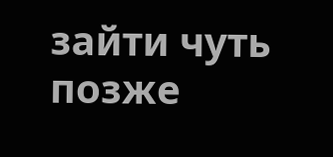зайти чуть позже